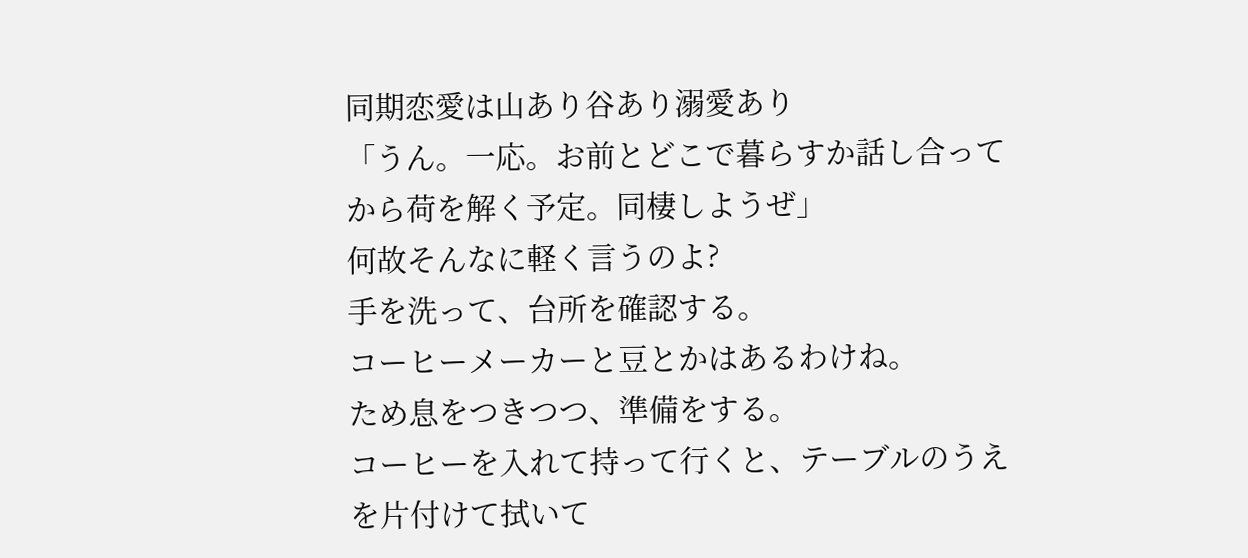同期恋愛は山あり谷あり溺愛あり
「うん。一応。お前とどこで暮らすか話し合ってから荷を解く予定。同棲しようぜ」
何故そんなに軽く言うのよ?
手を洗って、台所を確認する。
コーヒーメーカーと豆とかはあるわけね。
ため息をつきつつ、準備をする。
コーヒーを入れて持って行くと、テーブルのうえを片付けて拭いて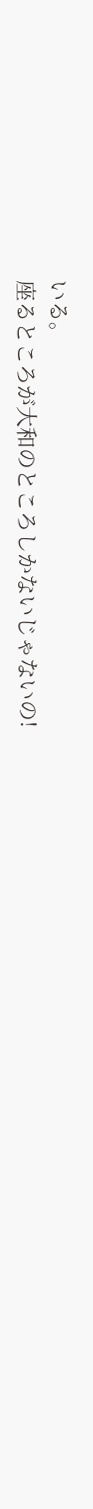いる。
座るところが大和のところしかないじゃないの!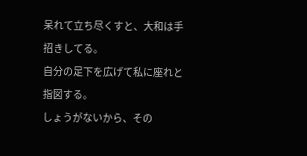呆れて立ち尽くすと、大和は手招きしてる。
自分の足下を広げて私に座れと指図する。
しょうがないから、その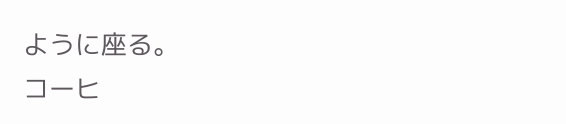ように座る。
コーヒ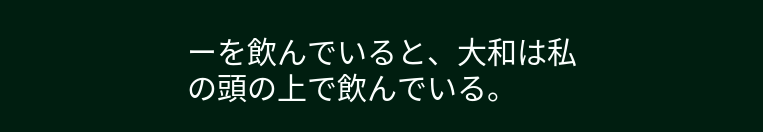ーを飲んでいると、大和は私の頭の上で飲んでいる。